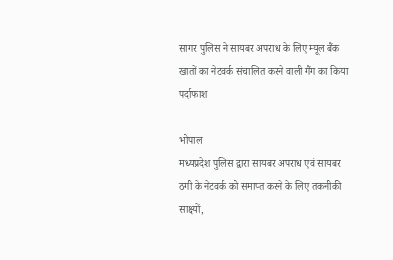सागर पुलिस ने सायबर अपराध के लिए म्यूल बैंक खातों का नेटवर्क संचालित करने वाली गैंग का किया पर्दाफाश

भोपाल
मध्यप्रदेश पुलिस द्वारा सायबर अपराध एवं सायबर ठगी के नेटवर्क को समाप्त करने के लिए तकनीकी साक्ष्यों,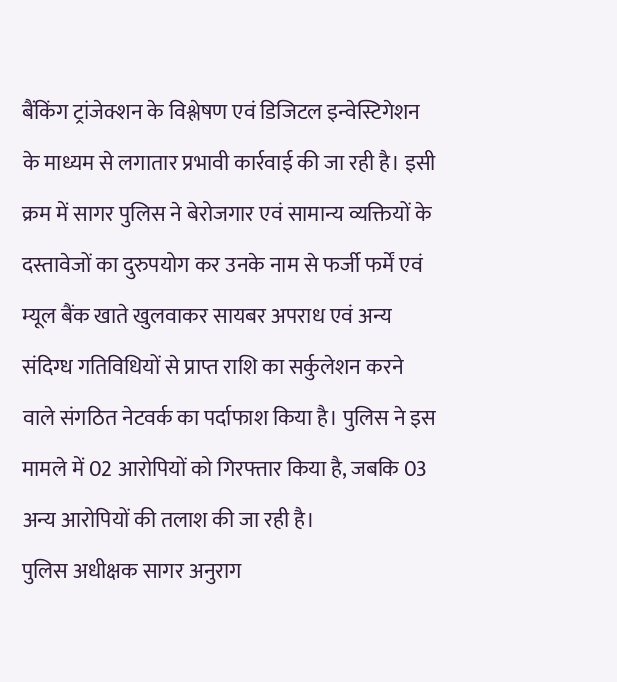बैंकिंग ट्रांजेक्शन के विश्लेषण एवं डिजिटल इन्वेस्टिगेशन के माध्यम से लगातार प्रभावी कार्रवाई की जा रही है। इसी क्रम में सागर पुलिस ने बेरोजगार एवं सामान्य व्यक्तियों के दस्तावेजों का दुरुपयोग कर उनके नाम से फर्जी फर्में एवं म्यूल बैंक खाते खुलवाकर सायबर अपराध एवं अन्य संदिग्ध गतिविधियों से प्राप्त राशि का सर्कुलेशन करने वाले संगठित नेटवर्क का पर्दाफाश किया है। पुलिस ने इस मामले में 02 आरोपियों को गिरफ्तार किया है, जबकि 03 अन्य आरोपियों की तलाश की जा रही है।
पुलिस अधीक्षक सागर अनुराग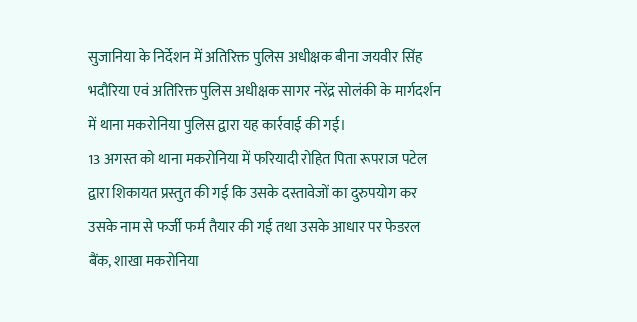सुजानिया के निर्देशन में अतिरिक्त पुलिस अधीक्षक बीना जयवीर सिंह भदौरिया एवं अतिरिक्त पुलिस अधीक्षक सागर नरेंद्र सोलंकी के मार्गदर्शन में थाना मकरोनिया पुलिस द्वारा यह कार्रवाई की गई।
13 अगस्त को थाना मकरोनिया में फरियादी रोहित पिता रूपराज पटेल द्वारा शिकायत प्रस्तुत की गई कि उसके दस्तावेजों का दुरुपयोग कर उसके नाम से फर्जी फर्म तैयार की गई तथा उसके आधार पर फेडरल बैंक, शाखा मकरोनिया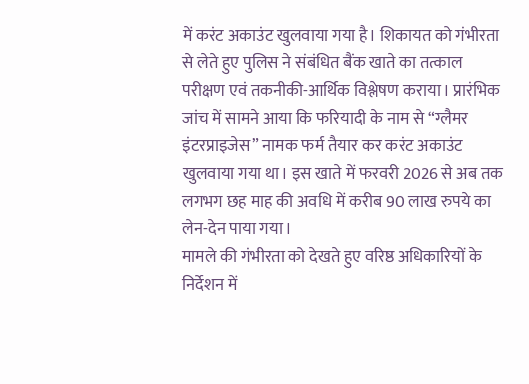में करंट अकाउंट खुलवाया गया है। शिकायत को गंभीरता से लेते हुए पुलिस ने संबंधित बैंक खाते का तत्काल परीक्षण एवं तकनीकी-आर्थिक विश्लेषण कराया। प्रारंभिक जांच में सामने आया कि फरियादी के नाम से “ग्लैमर इंटरप्राइजेस” नामक फर्म तैयार कर करंट अकाउंट खुलवाया गया था। इस खाते में फरवरी 2026 से अब तक लगभग छह माह की अवधि में करीब 90 लाख रुपये का लेन-देन पाया गया।
मामले की गंभीरता को देखते हुए वरिष्ठ अधिकारियों के निर्देशन में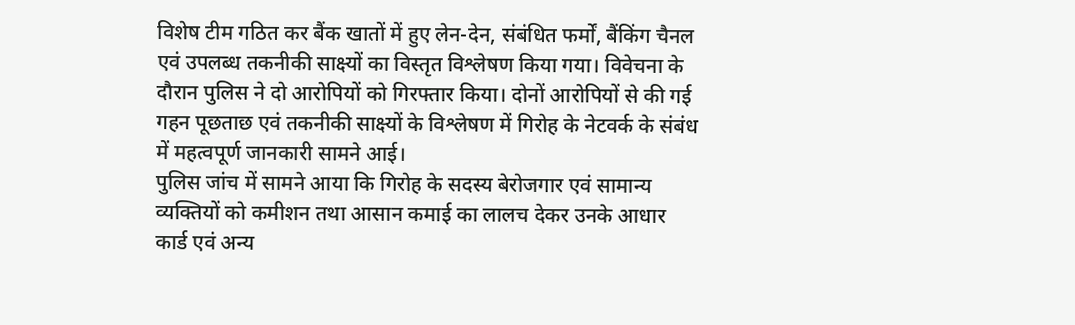विशेष टीम गठित कर बैंक खातों में हुए लेन-देन, संबंधित फर्मों, बैंकिंग चैनल एवं उपलब्ध तकनीकी साक्ष्यों का विस्तृत विश्लेषण किया गया। विवेचना के दौरान पुलिस ने दो आरोपियों को गिरफ्तार किया। दोनों आरोपियों से की गई गहन पूछताछ एवं तकनीकी साक्ष्यों के विश्लेषण में गिरोह के नेटवर्क के संबंध में महत्वपूर्ण जानकारी सामने आई।
पुलिस जांच में सामने आया कि गिरोह के सदस्य बेरोजगार एवं सामान्य व्यक्तियों को कमीशन तथा आसान कमाई का लालच देकर उनके आधार कार्ड एवं अन्य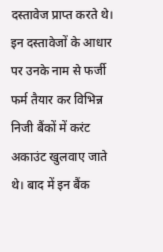दस्तावेज प्राप्त करते थे। इन दस्तावेजों के आधार पर उनके नाम से फर्जी फर्म तैयार कर विभिन्न निजी बैंकों में करंट अकाउंट खुलवाए जाते थे। बाद में इन बैंक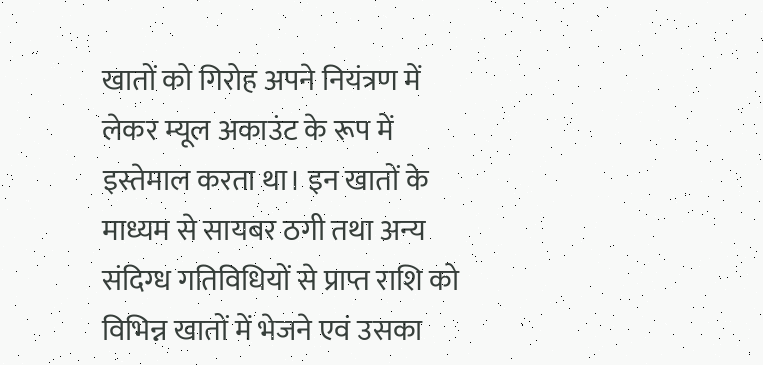खातों को गिरोह अपने नियंत्रण में लेकर म्यूल अकाउंट के रूप में इस्तेमाल करता था। इन खातों के माध्यम से सायबर ठगी तथा अन्य संदिग्ध गतिविधियों से प्राप्त राशि को विभिन्न खातों में भेजने एवं उसका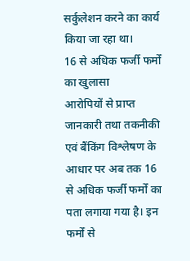सर्कुलेशन करने का कार्य किया जा रहा था।
16 से अधिक फर्जी फर्मों का खुलासा
आरोपियों से प्राप्त जानकारी तथा तकनीकी एवं बैंकिंग विश्लेषण के आधार पर अब तक 16 से अधिक फर्जी फर्मों का पता लगाया गया है। इन फर्मों से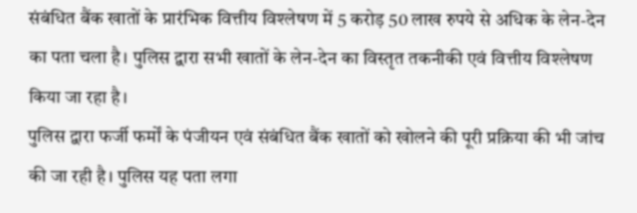संबंधित बैंक खातों के प्रारंभिक वित्तीय विश्लेषण में 5 करोड़ 50 लाख रुपये से अधिक के लेन-देन का पता चला है। पुलिस द्वारा सभी खातों के लेन-देन का विस्तृत तकनीकी एवं वित्तीय विश्लेषण किया जा रहा है।
पुलिस द्वारा फर्जी फर्मों के पंजीयन एवं संबंधित बैंक खातों को खोलने की पूरी प्रक्रिया की भी जांच की जा रही है। पुलिस यह पता लगा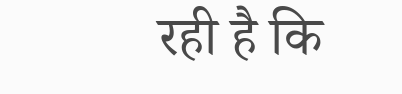रही है कि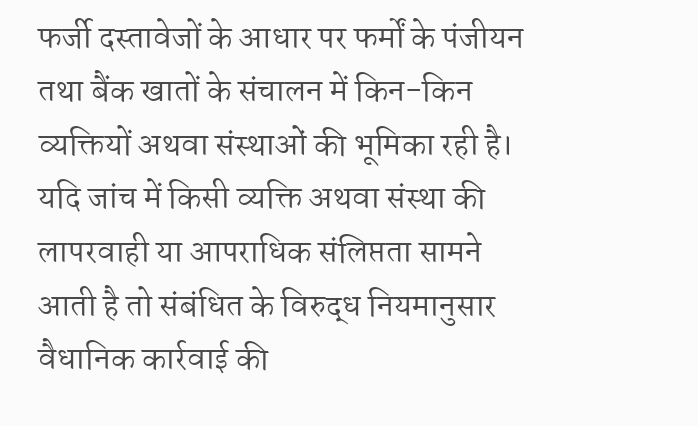फर्जी दस्तावेजों के आधार पर फर्मों के पंजीयन तथा बैंक खातों के संचालन में किन-किन व्यक्तियों अथवा संस्थाओं की भूमिका रही है। यदि जांच में किसी व्यक्ति अथवा संस्था की लापरवाही या आपराधिक संलिप्तता सामने आती है तो संबंधित के विरुद्ध नियमानुसार वैधानिक कार्रवाई की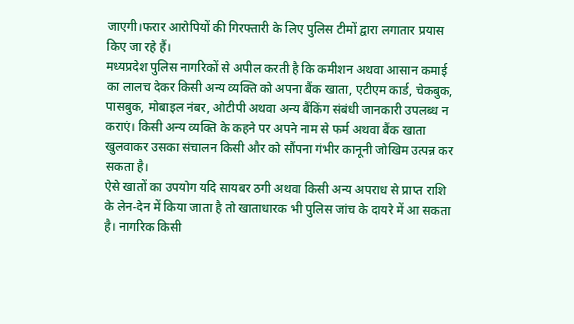जाएगी।फरार आरोपियों की गिरफ्तारी के लिए पुलिस टीमों द्वारा लगातार प्रयास किए जा रहे हैं।
मध्यप्रदेश पुलिस नागरिकों से अपील करती है कि कमीशन अथवा आसान कमाई का लालच देकर किसी अन्य व्यक्ति को अपना बैंक खाता, एटीएम कार्ड, चेकबुक, पासबुक, मोबाइल नंबर, ओटीपी अथवा अन्य बैंकिंग संबंधी जानकारी उपलब्ध न कराएं। किसी अन्य व्यक्ति के कहने पर अपने नाम से फर्म अथवा बैंक खाता खुलवाकर उसका संचालन किसी और को सौंपना गंभीर कानूनी जोखिम उत्पन्न कर सकता है।
ऐसे खातों का उपयोग यदि सायबर ठगी अथवा किसी अन्य अपराध से प्राप्त राशि के लेन-देन में किया जाता है तो खाताधारक भी पुलिस जांच के दायरे में आ सकता है। नागरिक किसी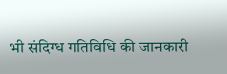भी संदिग्ध गतिविधि की जानकारी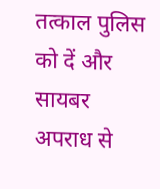तत्काल पुलिस को दें और सायबर अपराध से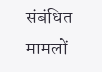संबंधित मामलों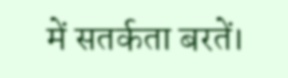में सतर्कता बरतें।